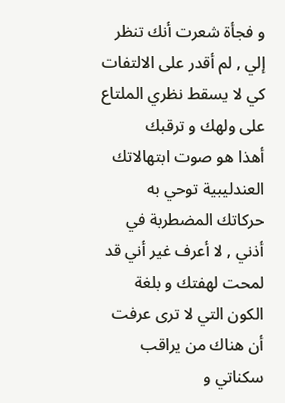و فجأة شعرت أنك تنظر إلي , لم أقدر على الالتفات كي لا يسقط نظري الملتاع على ولهك و ترقبك
أهذا هو صوت ابتهالاتك العندليبية توحي به حركاتك المضطربة في أذني , لا أعرف غير أني قد لمحت لهفتك و بلغة الكون التي لا ترى عرفت أن هناك من يراقب سكناتي و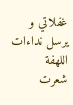غفلاتي و يرسل نداءات اللهفة
شعرت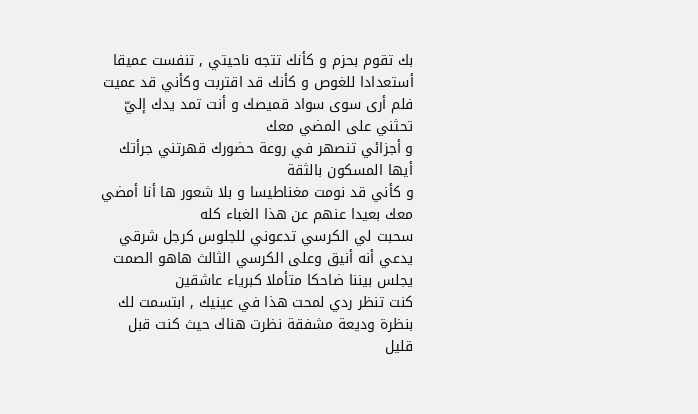بك تقوم بحزم و كأنك تتجه ناحيتي , تنفست عميقا أستعدادا للغوص و كأنك قد اقتربت وكأني قد عميت فلم أرى سوى سواد قميصك و أنت تمد يدك إليّ تحثني على المضي معك
و أجزائي تنصهر في روعة حضورك قهرتني جرأتك أيها المسكون بالثقة
و كأني قد نومت مغناطيسا و بلا شعور ها أنا أمضي معك بعيدا عنهم عن هذا الغباء كله
سحبت لي الكرسي تدعوني للجلوس كرجل شرقي يدعي أنه أنيق وعلى الكرسي الثالث هاهو الصمت يجلس بيننا ضاحكا متأملا كبرياء عاشقين
كنت تنظر ردي لمحت هذا في عينيك , ابتسمت لك بنظرة وديعة مشفقة نظرت هناك حيث كنت قبل قليل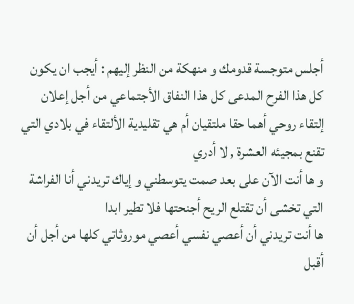أجلس متوجسة قدومك و منهكة من النظر إليهم : أيجب ان يكون كل هذا الفرح المدعى كل هذا النفاق الأجتماعي من أجل إعلان إلتقاء روحي أهما حقا ملتقيان أم هي تقليدية الألتقاء في بلادي التي تقنع بمجيئه العشرة , لا أدري
و ها أنت الآن على بعد صمت يتوسطني و إياك تريدني أنا الفراشة التي تخشى أن تقتلع الريح أجنحتها فلا تطير ابدا
ها أنت تريدني أن أعصي نفسي أعصي موروثاتي كلها من أجل أن أقبل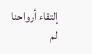إلتقاء أرواحنا
لم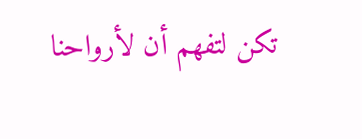تكن لتفهم أن لأرواحنا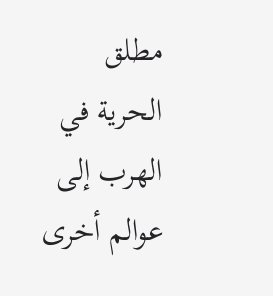مطلق الحرية في الهرب إلى عوالم أخرى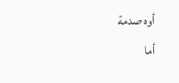أوه صدمة
أما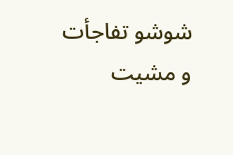شوشو تفاجأت و مشيت